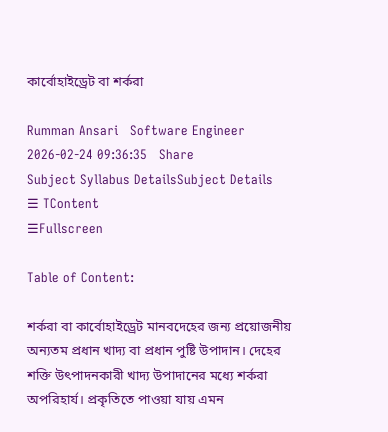কার্বোহাইড্রেট বা শর্করা

Rumman Ansari   Software Engineer   2026-02-24 09:36:35   Share
Subject Syllabus DetailsSubject Details
☰ TContent
☰Fullscreen

Table of Content:

শর্করা বা কার্বোহাইড্রেট মানবদেহের জন্য প্রয়োজনীয় অন্যতম প্রধান খাদ্য বা প্রধান পুষ্টি উপাদান। দেহের শক্তি উৎপাদনকারী খাদ্য উপাদানের মধ্যে শর্করা অপরিহার্য। প্রকৃতিতে পাওয়া যায় এমন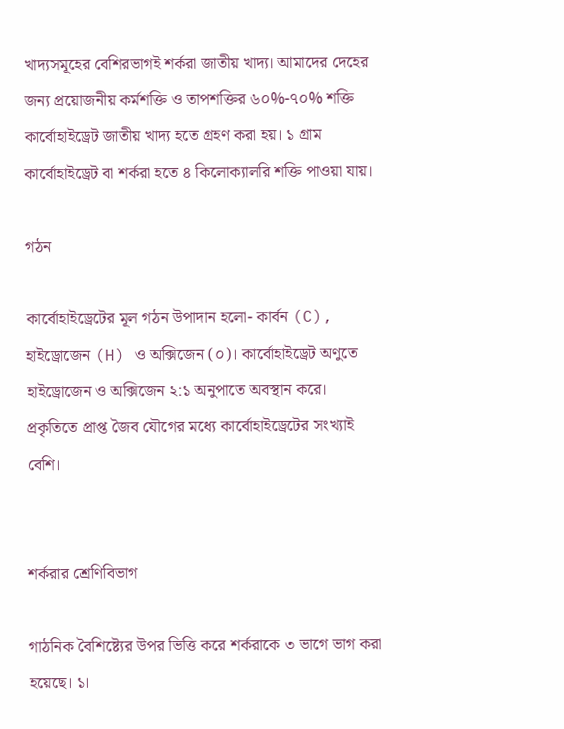খাদ্যসমূহের বেশিরভাগই শর্করা জাতীয় খাদ্য। আমাদের দেহের জন্য প্রয়োজনীয় কর্মশক্তি ও তাপশক্তির ৬০%-৭০% শক্তি কার্বোহাইড্রেট জাতীয় খাদ্য হতে গ্রহণ করা হয়। ১ গ্রাম কার্বোহাইড্রেট বা শর্করা হতে ৪ কিলোক্যালরি শক্তি পাওয়া যায়।

গঠন

কার্বোহাইড্রেটের মূল গঠন উপাদান হলো- কার্বন (C), হাইড্রোজেন (H) ও অক্সিজেন (০)। কার্বোহাইড্রেট অণুতে হাইড্রোজেন ও অক্সিজেন ২:১ অনুপাতে অবস্থান করে। প্রকৃতিতে প্রাপ্ত জৈব যৌগের মধ্যে কার্বোহাইড্রেটের সংখ্যাই বেশি।


শর্করার শ্রেণিবিভাগ

গাঠনিক বৈশিষ্ট্যের উপর ভিত্তি করে শর্করাকে ৩ ভাগে ভাগ করা হয়েছে। ১।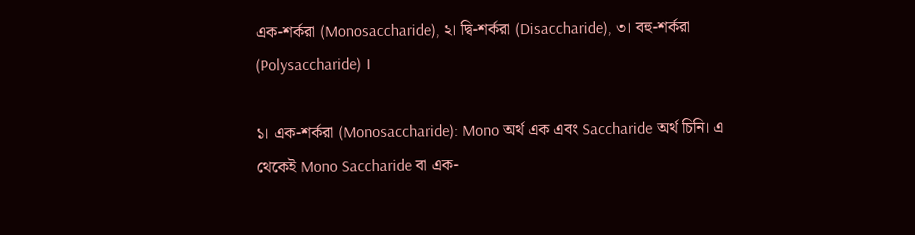এক-শর্করা (Monosaccharide), ২। দ্বি-শর্করা (Disaccharide), ৩। বহু-শর্করা (Polysaccharide) ।

১। এক-শর্করা (Monosaccharide): Mono অর্থ এক এবং Saccharide অর্থ চিনি। এ থেকেই Mono Saccharide বা এক-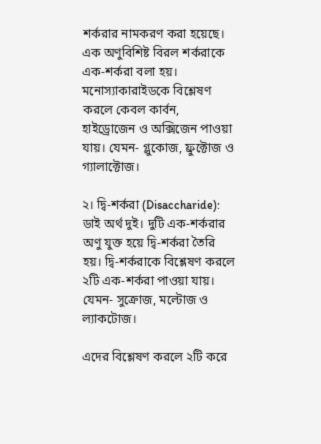শর্করার নামকরণ করা হয়েছে। এক অণুবিশিষ্ট বিরল শর্করাকে এক-শর্করা বলা হয়। মনোস্যাকারাইডকে বিশ্লেষণ করলে কেবল কার্বন, হাইড্রোজেন ও অক্সিজেন পাওয়া যায়। যেমন- গ্লুকোজ, ফ্রুক্টোজ ও গ্যালাক্টোজ।

২। দ্বি-শর্করা (Disaccharide): ডাই অর্থ দুই। দুটি এক-শর্করার অণু যুক্ত হয়ে দ্বি-শর্করা তৈরি হয়। দ্বি-শর্করাকে বিশ্লেষণ করলে ২টি এক-শর্করা পাওয়া যায়। যেমন- সুক্রোজ, মল্টোজ ও ল্যাকটোজ।

এদের বিশ্লেষণ করলে ২টি করে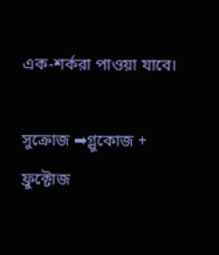এক-শর্করা পাওয়া যাবে।

সুক্রোজ ➡গ্লুকোজ + ফ্রুক্টোজ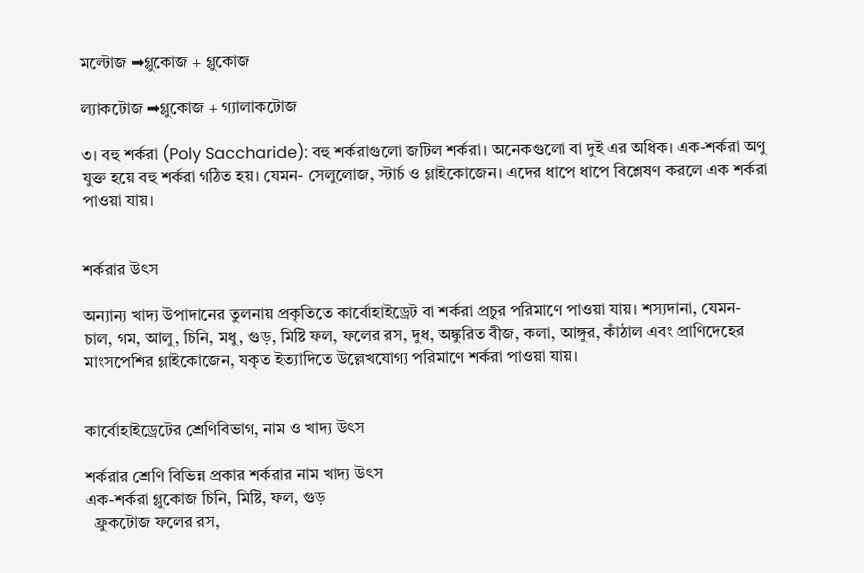মল্টোজ ➡গ্লুকোজ + গ্লুকোজ

ল্যাকটোজ ➡গ্লুকোজ + গ্যালাকটোজ

৩। বহু শর্করা (Poly Saccharide): বহু শর্করাগুলো জটিল শর্করা। অনেকগুলো বা দুই এর অধিক। এক-শর্করা অণু যুক্ত হয়ে বহু শর্করা গঠিত হয়। যেমন- সেলুলোজ, স্টার্চ ও গ্লাইকোজেন। এদের ধাপে ধাপে বিশ্লেষণ করলে এক শর্করা পাওয়া যায়।


শর্করার উৎস

অন্যান্য খাদ্য উপাদানের তুলনায় প্রকৃতিতে কার্বোহাইড্রেট বা শর্করা প্রচুর পরিমাণে পাওয়া যায়। শস্যদানা, যেমন- চাল, গম, আলু, চিনি, মধু, গুড়, মিষ্টি ফল, ফলের রস, দুধ, অঙ্কুরিত বীজ, কলা, আঙ্গুর, কাঁঠাল এবং প্রাণিদেহের মাংসপেশির গ্লাইকোজেন, যকৃত ইত্যাদিতে উল্লেখযোগ্য পরিমাণে শর্করা পাওয়া যায়।


কার্বোহাইড্রেটের শ্রেণিবিভাগ, নাম ও খাদ্য উৎস

শর্করার শ্রেণি বিভিন্ন প্রকার শর্করার নাম খাদ্য উৎস
এক-শর্করা গ্লুকোজ চিনি, মিষ্টি, ফল, গুড়
  ফ্রুকটোজ ফলের রস,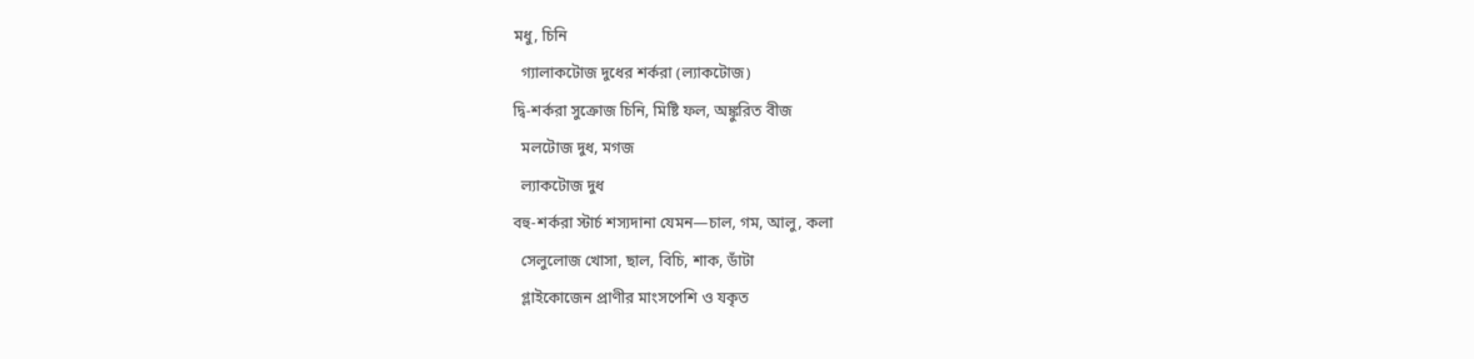মধু, চিনি
  গ্যালাকটোজ দুধের শর্করা (ল্যাকটোজ)
দ্বি-শর্করা সুক্রোজ চিনি, মিষ্টি ফল, অঙ্কুরিত বীজ
  মলটোজ দুধ, মগজ
  ল্যাকটোজ দুধ
বহু-শর্করা স্টার্চ শস্যদানা যেমন—চাল, গম, আলু, কলা
  সেলুলোজ খোসা, ছাল, বিচি, শাক, ডাঁটা
  গ্লাইকোজেন প্রাণীর মাংসপেশি ও যকৃত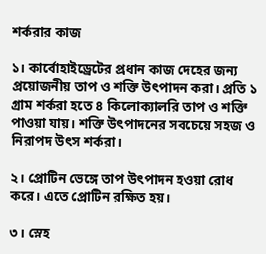শর্করার কাজ

১। কার্বোহাইড্রেটের প্রধান কাজ দেহের জন্য প্রয়োজনীয় তাপ ও শক্তি উৎপাদন করা। প্রতি ১ গ্রাম শর্করা হতে ৪ কিলোক্যালরি তাপ ও শক্তি পাওয়া যায়। শক্তি উৎপাদনের সবচেয়ে সহজ ও নিরাপদ উৎস শর্করা।

২। প্রোটিন ভেঙ্গে তাপ উৎপাদন হওয়া রোধ করে। এতে প্রোটিন রক্ষিত হয়।

৩। স্নেহ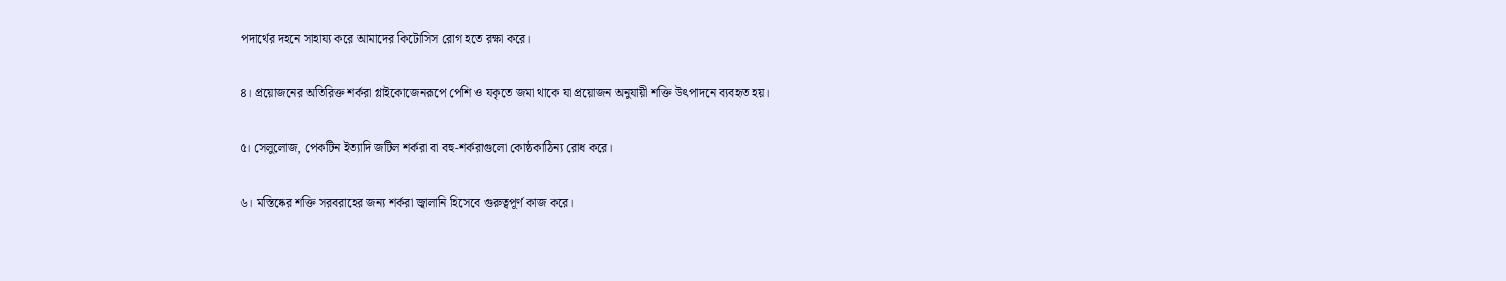পদার্থের দহনে সাহায্য করে আমাদের কিটোসিস রোগ হতে রক্ষা করে।

৪। প্রয়োজনের অতিরিক্ত শর্করা গ্লাইকোজেনরূপে পেশি ও যকৃতে জমা থাকে যা প্রয়োজন অনুযায়ী শক্তি উৎপাদনে ব্যবহৃত হয়।

৫। সেলুলোজ, পেকটিন ইত্যাদি জটিল শর্করা বা বহু-শর্করাগুলো কোষ্ঠকাঠিন্য রোধ করে।

৬। মস্তিষ্কের শক্তি সরবরাহের জন্য শর্করা জ্বালানি হিসেবে গুরুত্বপূর্ণ কাজ করে।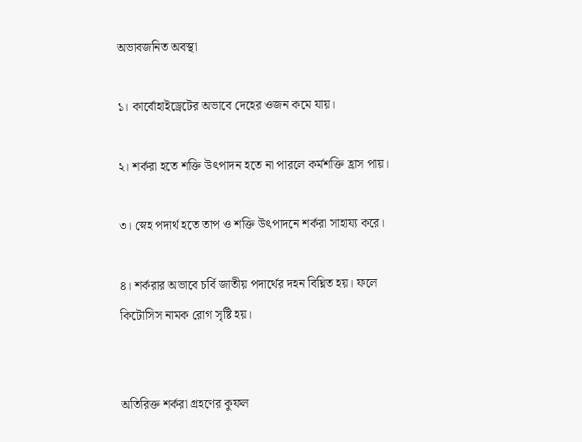অভাবজনিত অবস্থা

১। কার্বোহাইড্রেটের অভাবে দেহের ওজন কমে যায়।

২। শর্করা হতে শক্তি উৎপাদন হতে না পারলে কর্মশক্তি হ্রাস পায়।

৩। স্নেহ পদার্থ হতে তাপ ও শক্তি উৎপাদনে শর্করা সাহায্য করে।

৪। শর্করার অভাবে চর্বি জাতীয় পদার্থের দহন বিঘ্নিত হয়। ফলে কিটোসিস নামক রোগ সৃষ্টি হয়।


অতিরিক্ত শর্করা গ্রহণের কুফল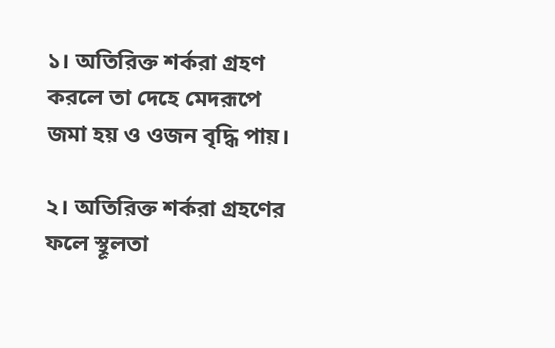১। অতিরিক্ত শর্করা গ্রহণ করলে তা দেহে মেদরূপে জমা হয় ও ওজন বৃদ্ধি পায়।

২। অতিরিক্ত শর্করা গ্রহণের ফলে স্থূলতা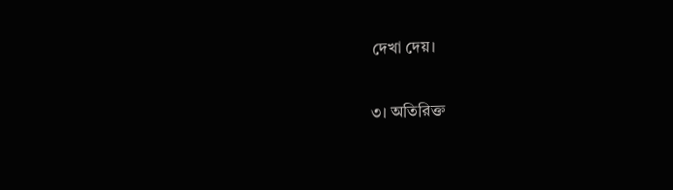দেখা দেয়।

৩। অতিরিক্ত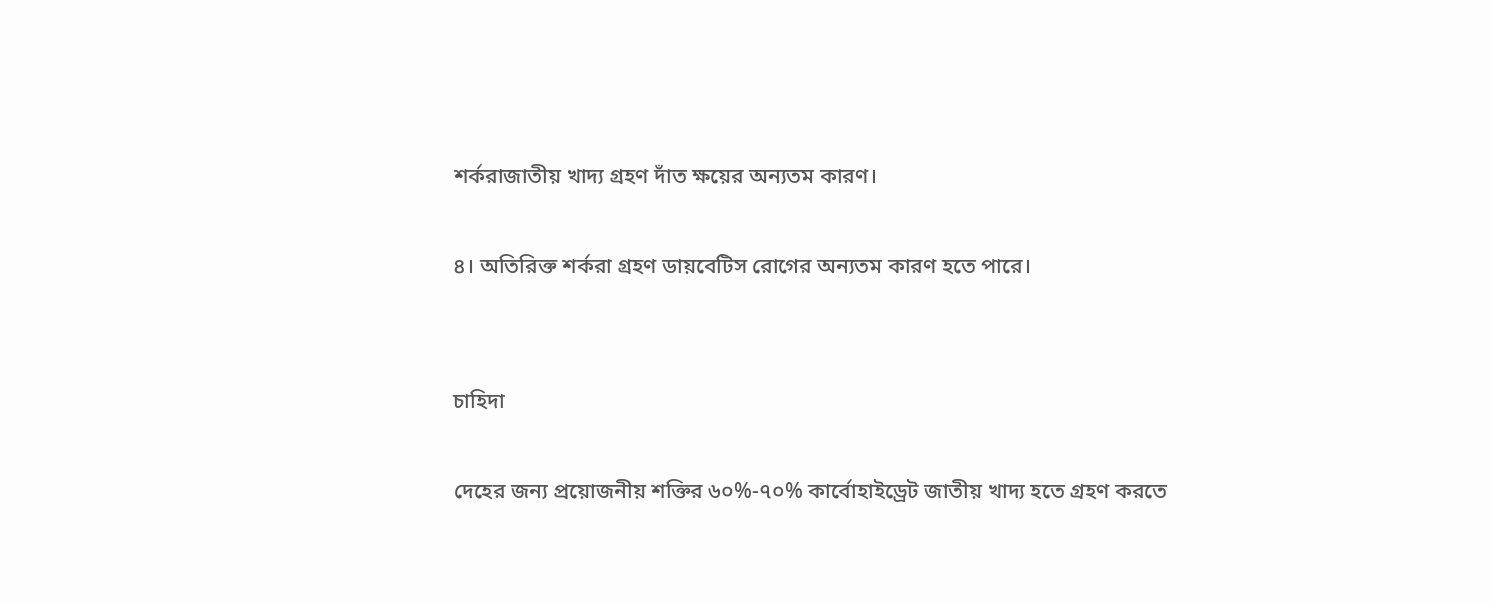শর্করাজাতীয় খাদ্য গ্রহণ দাঁত ক্ষয়ের অন্যতম কারণ।

৪। অতিরিক্ত শর্করা গ্রহণ ডায়বেটিস রোগের অন্যতম কারণ হতে পারে।


চাহিদা

দেহের জন্য প্রয়োজনীয় শক্তির ৬০%-৭০% কার্বোহাইড্রেট জাতীয় খাদ্য হতে গ্রহণ করতে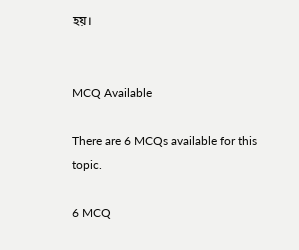হয়।


MCQ Available

There are 6 MCQs available for this topic.

6 MCQ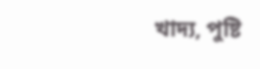খাদ্য, পুষ্টি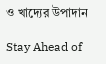ও খাদ্যের উপাদান

Stay Ahead of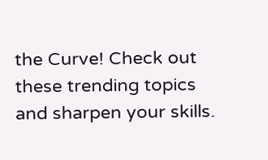the Curve! Check out these trending topics and sharpen your skills.